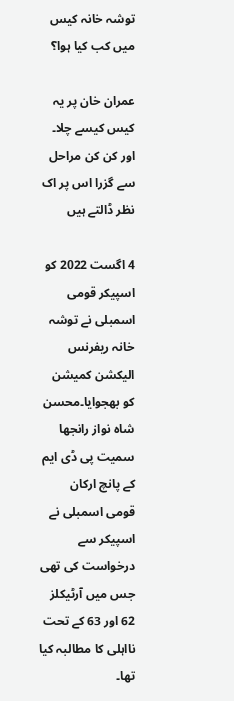توشہ خانہ کیس میں کب کیا ہوا؟

عمران خان پر یہ کیس کیسے چلا۔ اور کن کن مراحل سے گزرا اس پر اک نظر ڈالتے ہیں

4 اگست 2022 کو اسپیکر قومی اسمبلی نے توشہ خانہ ریفرنس الیکشن کمیشن کو بھجوایا۔محسن شاہ نواز رانجھا سمیت پی ڈی ایم کے پانچ ارکان قومی اسمبلی نے اسپیکر سے درخواست کی تھی جس میں آرٹیکلز 62 اور 63 کے تحت نااہلی کا مطالبہ کیا تھا۔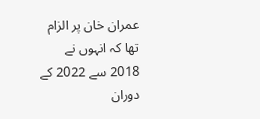عمران خان پر الزام تھا کہ انہوں نے 2018 سے 2022 کے دوران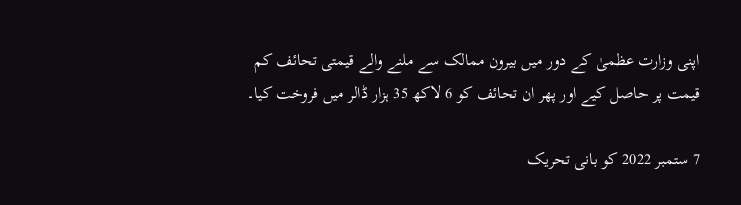اپنی وزارت عظمیٰ کے دور میں بیرون ممالک سے ملنے والے قیمتی تحائف کم قیمت پر حاصل کیے اور پھر ان تحائف کو 6 لاکھ 35 ہزار ڈالر میں فروخت کیا۔

7 ستمبر 2022 کو بانی تحریک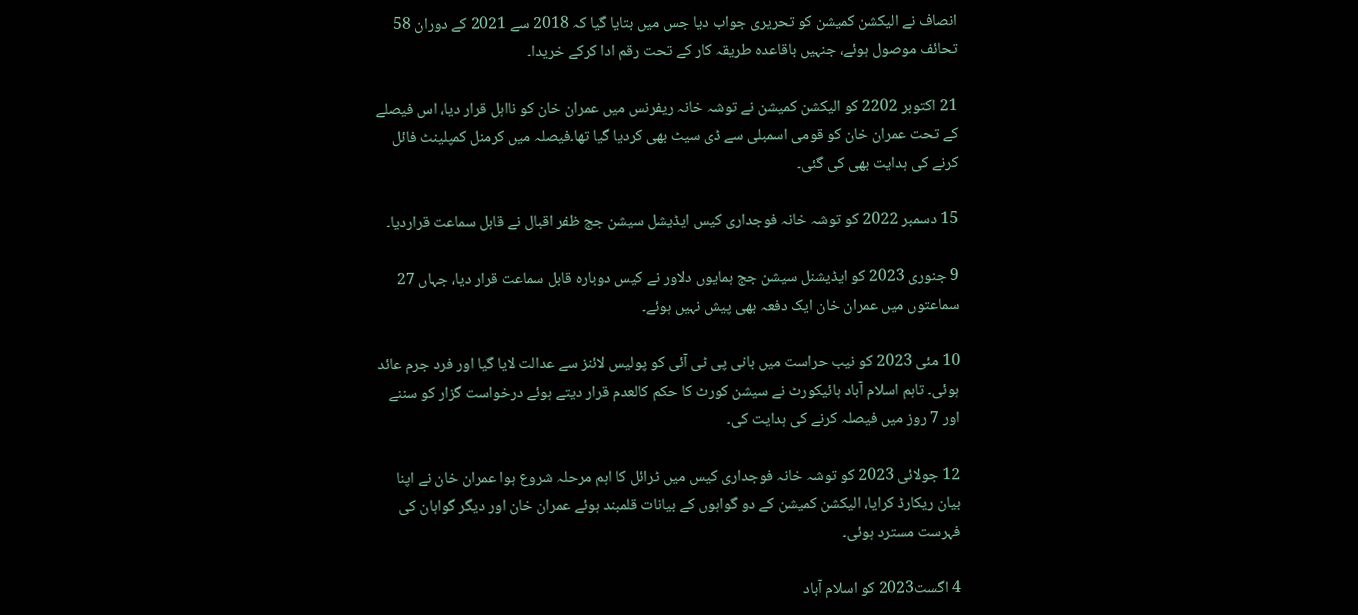انصاف نے الیکشن کمیشن کو تحریری جواب دیا جس میں بتایا گیا کہ 2018 سے 2021 کے دوران 58 تحائف موصول ہوئے، جنہیں باقاعدہ طریقہ کار کے تحت رقم ادا کرکے خریدا۔

21 اکتوبر 2202 کو الیکشن کمیشن نے توشہ خانہ ریفرنس میں عمران خان کو نااہل قرار دیا، اس فیصلے کے تحت عمران خان کو قومی اسمبلی سے ڈی سیٹ بھی کردیا گیا تھا۔فیصلہ میں کرمنل کمپلینٹ فائل کرنے کی ہدایت بھی کی گئی۔

15 دسمبر 2022 کو توشہ خانہ فوجداری کیس ایڈیشل سیشن جج ظفر اقبال نے قابل سماعت قراردیا۔

9 جنوری 2023 کو ایڈیشنل سیشن جج ہمایوں دلاور نے کیس دوبارہ قابل سماعت قرار دیا، جہاں 27 سماعتوں میں عمران خان ایک دفعہ بھی پیش نہیں ہوئے۔

10 مئی 2023 کو نیب حراست میں بانی پی ٹی آئی کو پولیس لائنز سے عدالت لایا گیا اور فرد جرم عائد ہوئی۔ تاہم اسلام آباد ہائیکورٹ نے سیشن کورٹ کا حکم کالعدم قرار دیتے ہوئے درخواست گزار کو سننے اور 7 روز میں فیصلہ کرنے کی ہدایت کی۔

12 جولائی 2023 کو توشہ خانہ فوجداری کیس میں ٹرائل کا اہم مرحلہ شروع ہوا عمران خان نے اپنا بیان ریکارڈ کرایا، الیکشن کمیشن کے دو گواہوں کے بیانات قلمبند ہوئے عمران خان اور دیگر گواہان کی فہرست مسترد ہوئی۔

4 اگست2023 کو اسلام آباد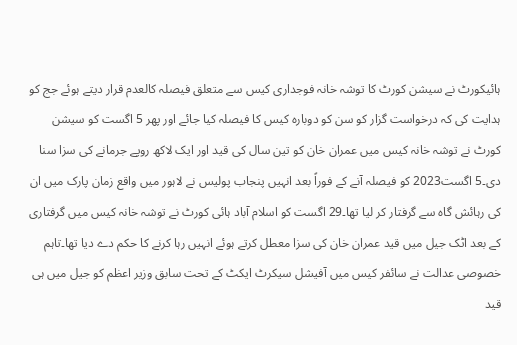ہائیکورٹ نے سیشن کورٹ کا توشہ خانہ فوجداری کیس سے متعلق فیصلہ کالعدم قرار دیتے ہوئے جج کو ہدایت کی کہ درخواست گزار کو سن کو دوبارہ کیس کا فیصلہ کیا جائے اور پھر 5 اگست کو سیشن کورٹ نے توشہ خانہ کیس میں عمران خان کو تین سال کی قید اور ایک لاکھ روپے جرمانے کی سزا سنا دی۔5 اگست2023 کو فیصلہ آنے کے فوراً بعد انہیں پنجاب پولیس نے لاہور میں واقع زمان پارک میں ان کی رہائش گاہ سے گرفتار کر لیا تھا۔29 اگست کو اسلام آباد ہائی کورٹ نے توشہ خانہ کیس میں گرفتاری کے بعد اٹک جیل میں قید عمران خان کی سزا معطل کرتے ہوئے انہیں رہا کرنے کا حکم دے دیا تھا۔تاہم خصوصی عدالت نے سائفر کیس میں آفیشل سیکرٹ ایکٹ کے تحت سابق وزیر اعظم کو جیل میں ہی قید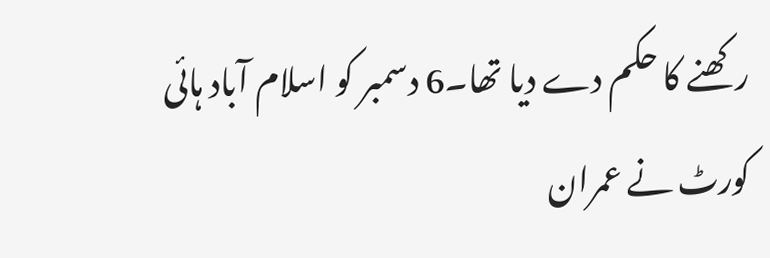رکھنے کا حکم دے دیا تھا۔6 دسمبر کو اسلام آباد ہائی کورٹ نے عمران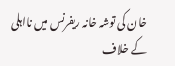خان کی توشہ خانہ ریفرنس میں نااہلی کے خلاف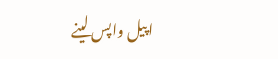اپیل واپس لینے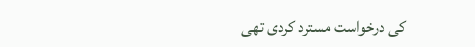کی درخواست مسترد کردی تھی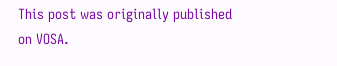This post was originally published on VOSA.